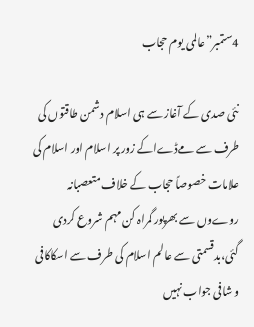4ستمبر”عالمی یوم حجاب

نئی صدی کے آغاز سے ہی اسلام دشمن طاقتوں کی طرف سے مےڈےاکے زور پر اسلام اور اسلام کی علامات خصوصاً حجاب کے خلاف متعصبانہ روےوں سے بھرپور گمراہ کن مہم شروع کردی گئی،بدقسمتی سے عالم اسلام کی طرف سے اسکاکافی و شافی جواب نہیں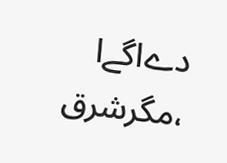دےاگےا ،مگرشرق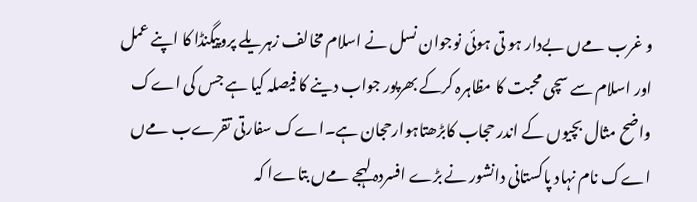و غرب مےں بےدار ہو تی ہوئی نوجوان نسل نے اسلام مخالف زہریلے پروپیگنڈا کا اپنے عمل اور اسلام سے سچی محبت کا مظاہرہ کرکے بھرپور جواب دینے کا فیصلہ کیا ہے جس کی اےک واضح مثال بچیوں کے اندر حجاب کابڑھتاہوارحجان ہے۔اےک سفارتی تقرےب مےں اےک نام نہاد پاکستانی دانشور نے بڑے افسردہ لہجے مےں بتاےا کہ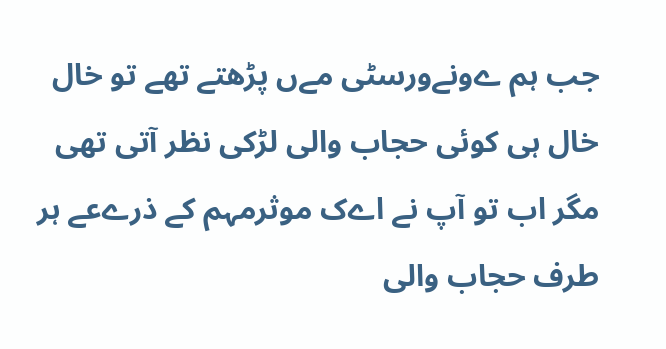جب ہم ےونےورسٹی مےں پڑھتے تھے تو خال خال ہی کوئی حجاب والی لڑکی نظر آتی تھی مگر اب تو آپ نے اےک موثرمہم کے ذرےعے ہر طرف حجاب والی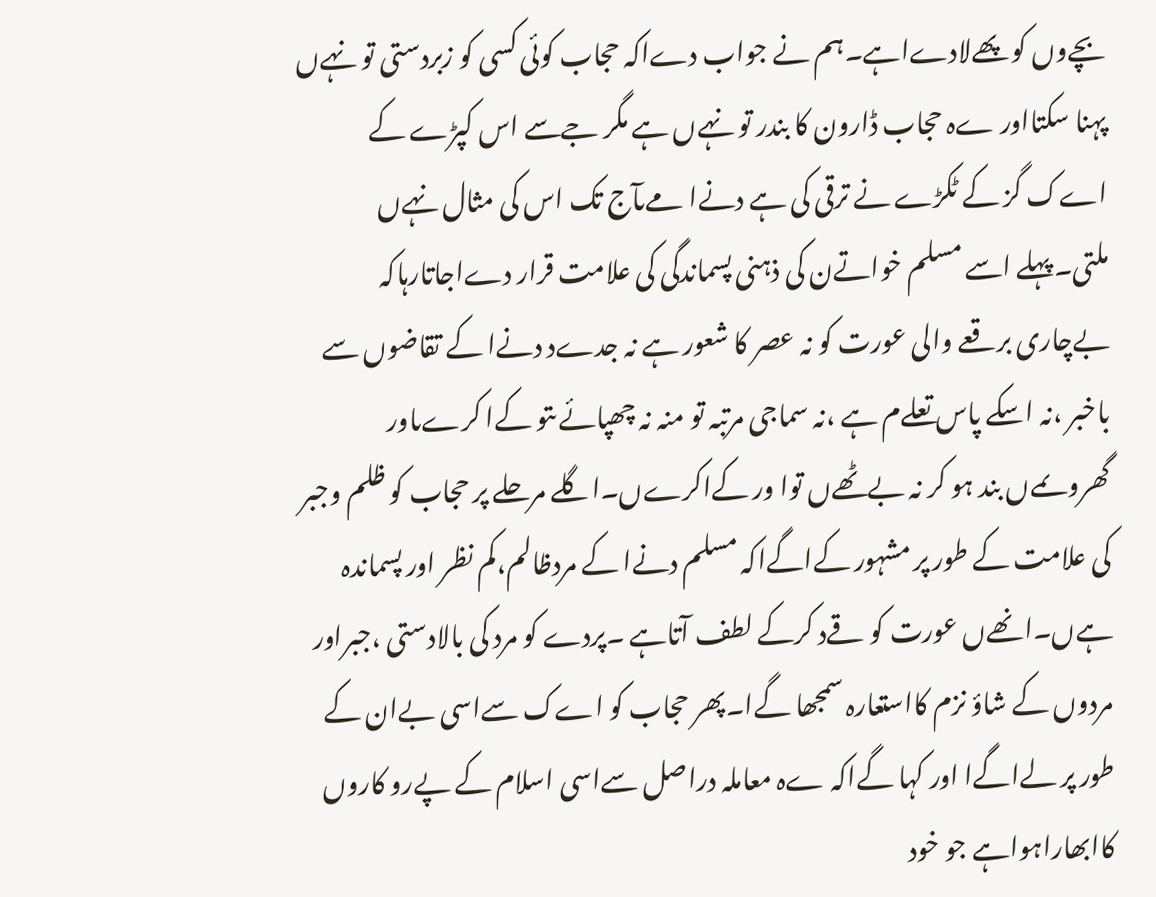بچےوں کو پھےلادےاہے۔ہم نے جواب دےاکہ حجاب کوئی کسی کو زبردستی تو نہےں پہنا سکتااور ےہ حجاب ڈارون کا بندر تو نہےں ہے مگر جےسے اس کپڑے کے اےک گز کے ٹکڑے نے ترقی کی ہے دنےا مےںآج تک اس کی مثال نہےں ملتی۔پہلے اسے مسلم خواتےن کی ذہنی پسماندگی کی علامت قرار دےاجاتارہاکہ بےچاری برقعے والی عورت کو نہ عصر کا شعور ہے نہ جدےد دنےا کے تقاضوں سے باخبر ،نہ اسکے پاس تعلےم ہے ،نہ سماجی مرتبہ تو منہ نہ چھپائےںتو کےا کرےںاور گھروںمےں بند ہو کر نہ بےٹھےں توا ور کےاکرےں۔اگلے مرحلے پر حجاب کو ظلم وجبر کی علامت کے طور پر مشہور کےاگےاکہ مسلم دنےا کے مردظالم،کم نظر اور پسماندہ ہےں۔انھےں عورت کو قےد کرکے لطف آتاہے ۔پردے کو مرد کی بالادستی ،جبراور مردوں کے شاؤ نزم کااستعارہ سمجھا گےا۔پھر حجاب کو اےک سےاسی بےان کے طور پر لےاگےا اور کہا گےاکہ ےہ معاملہ دراصل سےاسی اسلام کے پےرو کاروں کاابھاراہواہے جو خود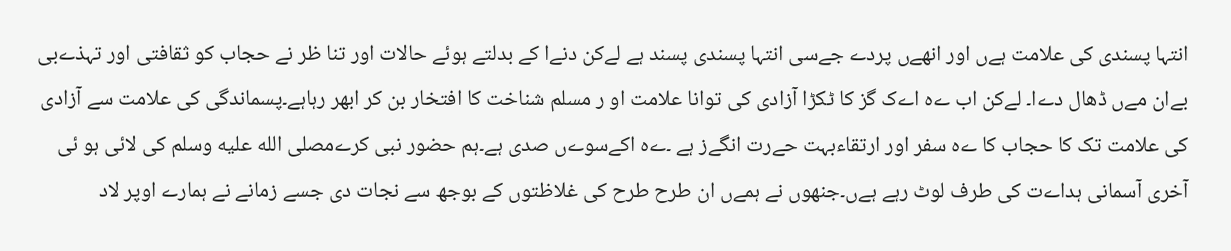انتہا پسندی کی علامت ہےں اور انھےں پردے جےسی انتہا پسندی پسند ہے لےکن دنےا کے بدلتے ہوئے حالات اور تنا ظر نے حجاب کو ثقافتی اور تہذےبی بےان مےں ڈھال دےا۔ لےکن اب ےہ اےک گز کا ٹکڑا آزادی کی توانا علامت او ر مسلم شناخت کا افتخار بن کر ابھر رہاہے۔پسماندگی کی علامت سے آزادی کی علامت تک کا حجاب کا ےہ سفر اور ارتقاءبہت حےرت انگےز ہے ۔ےہ اکےسوےں صدی ہے۔ہم حضور نبی کرےمصلى الله عليه وسلم کی لائی ہو ئی آخری آسمانی ہداےت کی طرف لوٹ رہے ہےں۔جنھوں نے ہمےں ان طرح طرح کی غلاظتوں کے بوجھ سے نجات دی جسے زمانے نے ہمارے اوپر لاد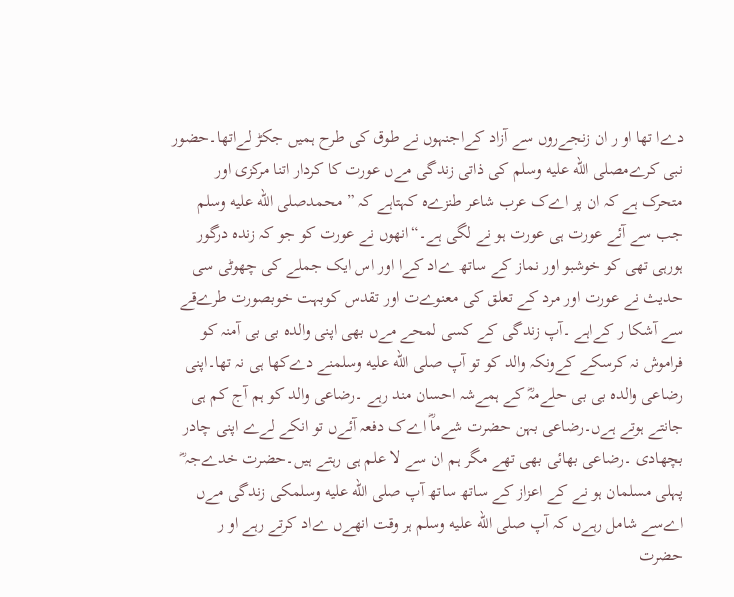دےا تھا او ر ان زنجےروں سے آزاد کےاجنہوں نے طوق کی طرح ہمیں جکڑ لےاتھا۔حضور نبی کرےمصلى الله عليه وسلم کی ذاتی زندگی مےں عورت کا کردار اتنا مرکزی اور متحرک ہے کہ ان پر اےک عرب شاعر طنزےہ کہتاہے کہ ” محمدصلى الله عليه وسلم جب سے آئے عورت ہی عورت ہو نے لگی ہے۔“انھوں نے عورت کو جو کہ زندہ درگور ہورہی تھی کو خوشبو اور نماز کے ساتھ ےاد کےا اور اس ایک جملے کی چھوٹی سی حدیث نے عورت اور مرد کے تعلق کی معنوےت اور تقدس کوبہت خوبصورت طرےقے سے آشکا ر کےاہے ۔آپ زندگی کے کسی لمحے مےں بھی اپنی والدہ بی بی آمنہ کو فراموش نہ کرسکے کےونکہ والد کو تو آپ صلى الله عليه وسلمنے دےکھا ہی نہ تھا۔اپنی رضاعی والدہ بی بی حلےمہؓ کے ہمےشہ احسان مند رہے ۔رضاعی والد کو ہم آج کم ہی جانتے ہوتے ہےں۔رضاعی بہن حضرت شےماؓ اےک دفعہ آئےں تو انکے لےے اپنی چادر بچھادی ۔رضاعی بھائی بھی تھے مگر ہم ان سے لا علم ہی رہتے ہیں۔حضرت خدےجہ ؓ پہلی مسلمان ہو نے کے اعزاز کے ساتھ ساتھ آپ صلى الله عليه وسلمکی زندگی مےں اےسے شامل رہےں کہ آپ صلى الله عليه وسلم ہر وقت انھےں ےاد کرتے رہے او ر حضرت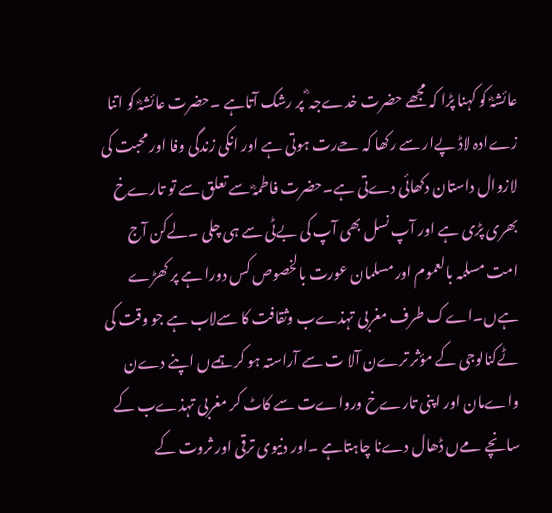عائشہؓ کو کہنا پڑا کہ مجھے حضرت خدےجہ ؓ پر رشک آتاہے ۔حضرت عائشہؓ کو اتنا زےادہ لاڈ پےار سے رکھا کہ حےرت ہوتی ہے اور انکی زندگی وفا اور محبت کی لازوال داستان دکھائی دےتی ہے۔حضرت فاطمہؓ سے تعلق سے تو تارےخ بھری پڑی ہے اور آپ نسل بھی آپ کی بےٹی سے ہی چلی ۔لےکن آج امت مسلمہ بالعموم اور مسلمان عورت بالخصوص کس دورا ہے پر کھڑے ہےں۔اےک طرف مغربی تہذےب وثقافت کا سےلاب ہے جو وقت کی ٹےکنالوجی کے مؤثر ترےن آلا ت سے آراستہ ہو کر ہمےں اپنے دےن واےمان اور اپنی تارےخ ورواےت سے کاٹ کر مغربی تہذےب کے سانچے مےں ڈھال دےنا چاہتاہے ۔اور دنیوی ترقی اور ثروت کے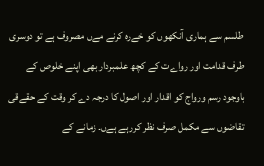طلسم سے ہماری آنکھوں کو خےرہ کرنے مےں مصروف ہے تو دوسری طرف قدامت اور رواےت کے کچھ علمبردار بھی اپنے خلوص کے باوجود رسم ورواج کو اقدار اور اصول کا درجہ دے کر وقت کے حقےقی تقاضوں سے مکمل صرف نظر کررہے ہےں۔ زمانے کے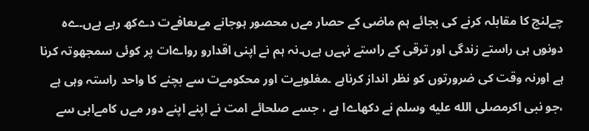چےلنج کا مقابلہ کرنے کی بجائے ہم ماضی کے حصار مےں محصور ہوجانے مےںعافےت دےکھ رہے ہےں۔ےہ دونوں ہی راستے زندگی اور ترقی کے راستے نہےں ہےں۔نہ ہم نے اپنی اقدارو رواےات پر کوئی سمجھوتہ کرنا ہے اورنہ وقت کی ضرورتوں کو نظر انداز کرناہے ۔مغلوبےت اور محکومےت سے بچنے کا واحد راستہ وہی ہے ،جو نبی اکرمصلى الله عليه وسلم نے دکھاےا ہے ، جسے صلحائے امت نے اپنے اپنے دور مےں کامےابی سے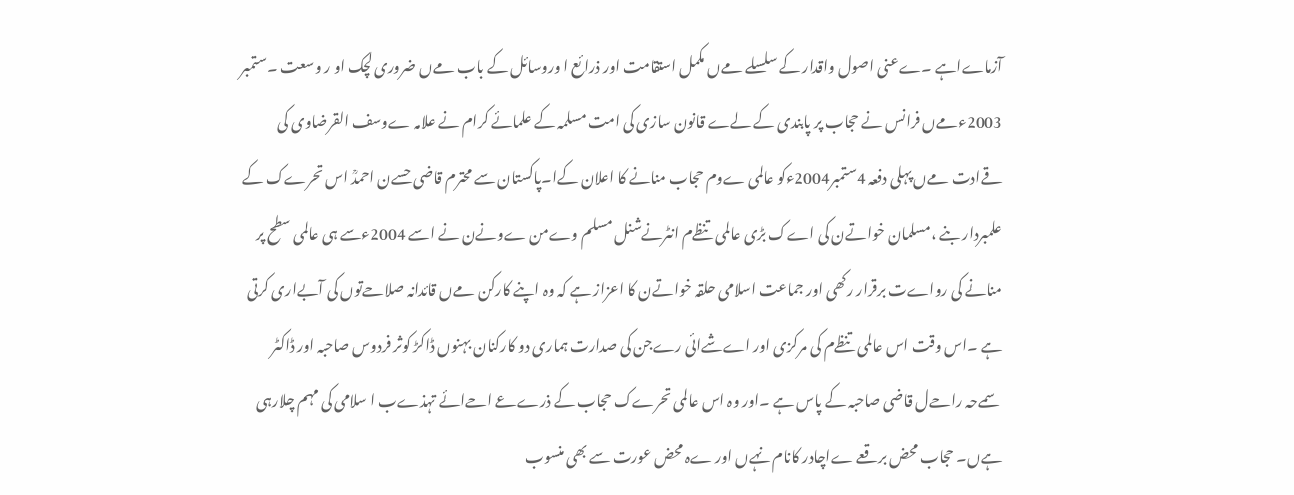آزماےاہے ۔ےعنی اصول واقدار کے سلسلے مےں مکمل استقامت اور ذرائع ا وروسائل کے باب مےں ضروری لچک او ر وسعت ۔ستمبر 2003ءمےں فرانس نے حجاب پر پابندی کے لےے قانون سازی کی امت مسلمہ کے علمائے کرام نے علامہ ےوسف القرضاوی کی قےادت مےں پہلی دفعہ 4ستمبر2004ءکو عالمی ےوم حجاب منانے کا اعلان کےا۔پاکستان سے محترم قاضی حسےن احمدؒ اس تحرےک کے علمبردار بنے ،مسلمان خواتےن کی اےک بڑی عالمی تنظےم انٹرنےشنل مسلم وےمن ےونےن نے اسے 2004ءسے ہی عالمی سطح پر منانے کی رواےت برقرار رکھی اور جماعت اسلامی حلقہ خواتےن کا اعزاز ہے کہ وہ اپنے کارکن مےں قائدانہ صلاحےتوں کی آبےاری کرتی ہے ۔اس وقت اس عالمی تنظےم کی مرکزی اور اےشےائی رےجن کی صدارت ہماری دو کارکنان بہنوں ڈاکڑ کوثر فردوس صاحبہ اور ڈاکٹر سمےحہ راحےل قاضی صاحبہ کے پاس ہے ۔اور وہ اس عالمی تحرےک حجاب کے ذرےعے احےائے تہذےب ا سلامی کی مہم چلارہی ہےں۔ حجاب محض برقعے ےاچادر کانام نہےں اور ےہ محض عورت سے بھی منسوب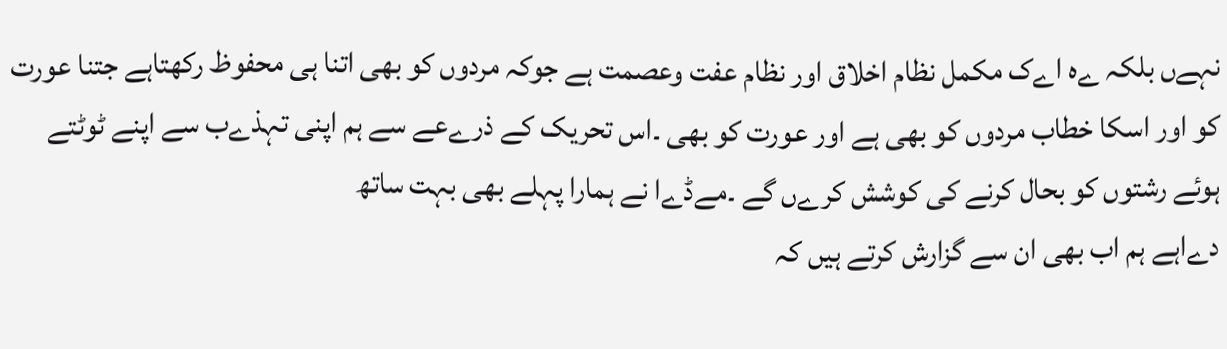نہےں بلکہ ےہ اےک مکمل نظام اخلاق اور نظام عفت وعصمت ہے جوکہ مردوں کو بھی اتنا ہی محفوظ رکھتاہے جتنا عورت کو اور اسکا خطاب مردوں کو بھی ہے اور عورت کو بھی ۔اس تحریک کے ذرےعے سے ہم اپنی تہذےب سے اپنے ٹوٹتے ہوئے رشتوں کو بحال کرنے کی کوشش کرےں گے ۔مےڈےا نے ہمارا پہلے بھی بہت ساتھ
دےاہے ہم اب بھی ان سے گزارش کرتے ہیں کہ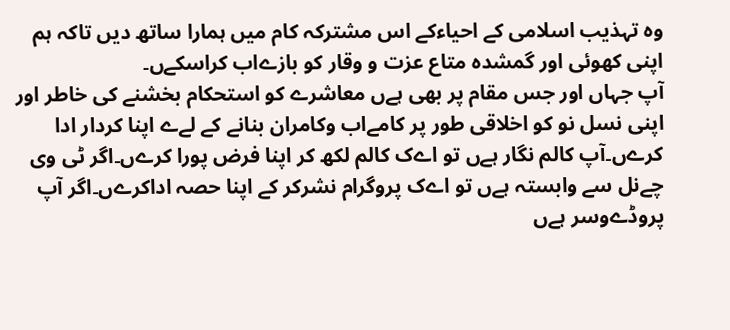وہ تہذیب اسلامی کے احیاءکے اس مشترکہ کام میں ہمارا ساتھ دیں تاکہ ہم اپنی کھوئی اور گمشدہ متاع عزت و وقار کو بازےاب کراسکےں۔
آپ جہاں اور جس مقام پر بھی ہےں معاشرے کو استحکام بخشنے کی خاطر اور اپنی نسل نو کو اخلاقی طور پر کامےاب وکامران بنانے کے لےے اپنا کردار ادا کرےں۔آپ کالم نگار ہےں تو اےک کالم لکھ کر اپنا فرض پورا کرےں۔اگر ٹی وی چےنل سے وابستہ ہےں تو اےک پروگرام نشرکر کے اپنا حصہ اداکرےں۔اگر آپ پروڈےوسر ہےں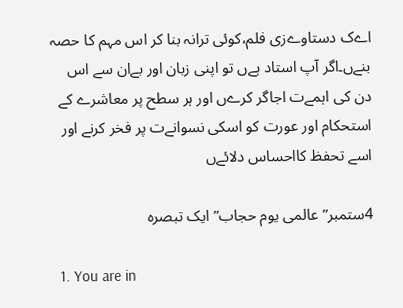اےک دستاوےزی فلم،کوئی ترانہ بنا کر اس مہم کا حصہ بنےں۔اگر آپ استاد ہےں تو اپنی زبان اور بےان سے اس دن کی اہمےت اجاگر کرےں اور ہر سطح پر معاشرے کے استحکام اور عورت کو اسکی نسوانےت پر فخر کرنے اور اسے تحفظ کااحساس دلائےں

4ستمبر”عالمی یوم حجاب” ایک تبصرہ

  1. You are in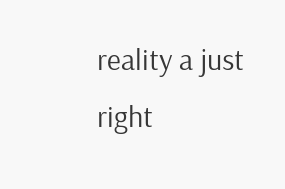reality a just right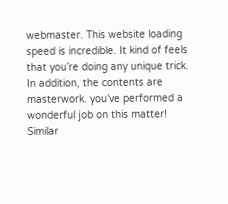webmaster. This website loading speed is incredible. It kind of feels that you’re doing any unique trick. In addition, the contents are masterwork. you’ve performed a wonderful job on this matter! Similar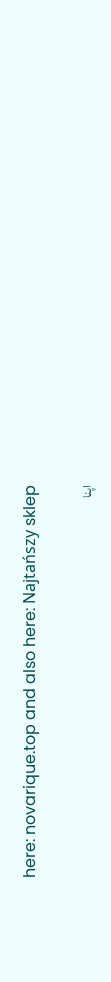here: novarique.top and also here: Najtańszy sklep

اپنا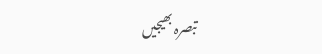تبصرہ بھیجیں